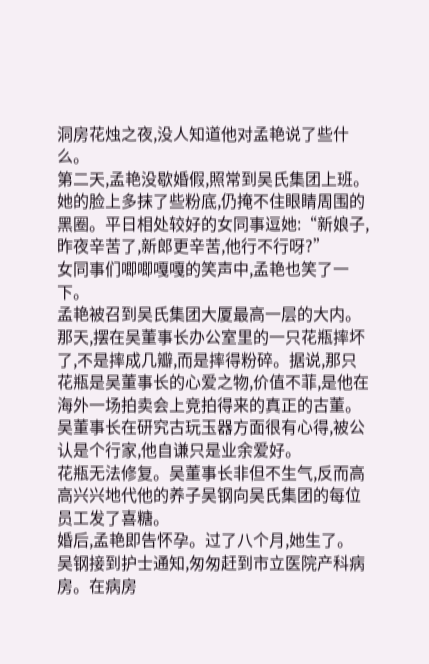洞房花烛之夜,没人知道他对孟艳说了些什么。
第二天,孟艳没歇婚假,照常到吴氏集团上班。她的脸上多抹了些粉底,仍掩不住眼睛周围的黑圈。平日相处较好的女同事逗她:“新娘子,昨夜辛苦了,新郎更辛苦,他行不行呀?”
女同事们唧唧嘎嘎的笑声中,孟艳也笑了一下。
孟艳被召到吴氏集团大厦最高一层的大内。
那天,摆在吴董事长办公室里的一只花瓶摔坏了,不是摔成几瓣,而是摔得粉碎。据说,那只花瓶是吴董事长的心爱之物,价值不菲,是他在海外一场拍卖会上竞拍得来的真正的古董。吴董事长在研究古玩玉器方面很有心得,被公认是个行家,他自谦只是业余爱好。
花瓶无法修复。吴董事长非但不生气,反而高高兴兴地代他的养子吴钢向吴氏集团的每位员工发了喜糖。
婚后,孟艳即告怀孕。过了八个月,她生了。
吴钢接到护士通知,匆匆赶到市立医院产科病房。在病房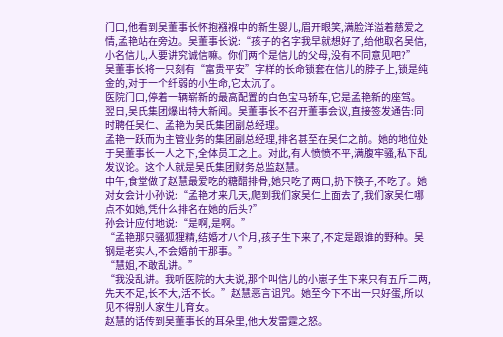门口,他看到吴董事长怀抱襁褓中的新生婴儿,眉开眼笑,满脸洋溢着慈爱之情,孟艳站在旁边。吴董事长说:“孩子的名字我早就想好了,给他取名吴信,小名信儿,人要讲究诚信嘛。你们两个是信儿的父母,没有不同意见吧?”
吴董事长将一只刻有“富贵平安”字样的长命锁套在信儿的脖子上,锁是纯金的,对于一个纤弱的小生命,它太沉了。
医院门口,停着一辆崭新的最高配置的白色宝马轿车,它是孟艳新的座驾。
翌日,吴氏集团爆出特大新闻。吴董事长不召开董事会议,直接签发通告:同时聘任吴仁、孟艳为吴氏集团副总经理。
孟艳一跃而为主管业务的集团副总经理,排名甚至在吴仁之前。她的地位处于吴董事长一人之下,全体员工之上。对此,有人愤愤不平,满腹牢骚,私下乱发议论。这个人就是吴氏集团财务总监赵慧。
中午,食堂做了赵慧最爱吃的糖醋排骨,她只吃了两口,扔下筷子,不吃了。她对女会计小孙说:“孟艳才来几天,爬到我们家吴仁上面去了,我们家吴仁哪点不如她,凭什么排名在她的后头?”
孙会计应付地说:“是啊,是啊。”
“孟艳那只骚狐狸精,结婚才八个月,孩子生下来了,不定是跟谁的野种。吴钢是老实人,不会婚前干那事。”
“慧姐,不敢乱讲。”
“我没乱讲。我听医院的大夫说,那个叫信儿的小崽子生下来只有五斤二两,先天不足,长不大,活不长。”赵慧恶言诅咒。她至今下不出一只好蛋,所以见不得别人家生儿育女。
赵慧的话传到吴董事长的耳朵里,他大发雷霆之怒。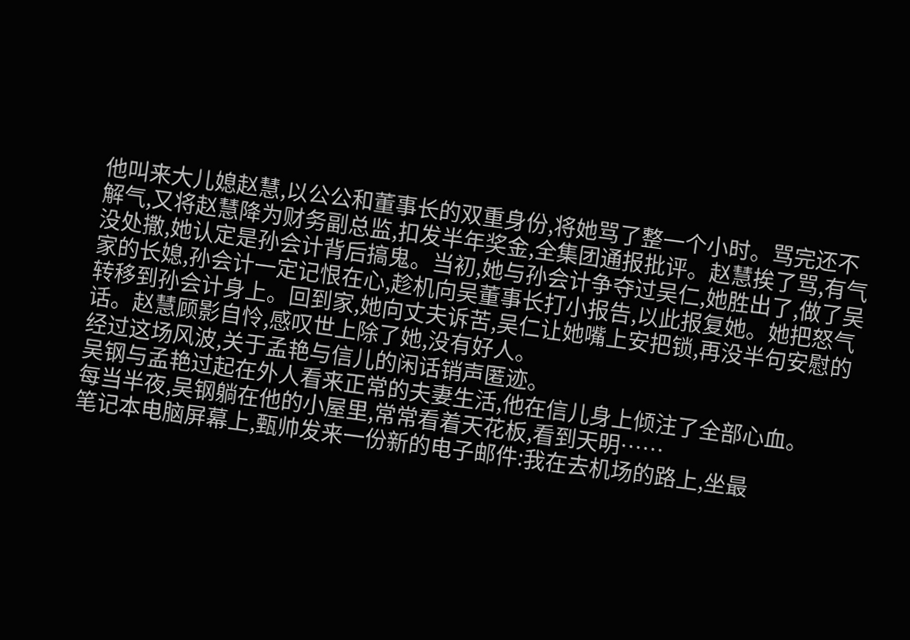他叫来大儿媳赵慧,以公公和董事长的双重身份,将她骂了整一个小时。骂完还不解气,又将赵慧降为财务副总监,扣发半年奖金,全集团通报批评。赵慧挨了骂,有气没处撒,她认定是孙会计背后搞鬼。当初,她与孙会计争夺过吴仁,她胜出了,做了吴家的长媳,孙会计一定记恨在心,趁机向吴董事长打小报告,以此报复她。她把怒气转移到孙会计身上。回到家,她向丈夫诉苦,吴仁让她嘴上安把锁,再没半句安慰的话。赵慧顾影自怜,感叹世上除了她,没有好人。
经过这场风波,关于孟艳与信儿的闲话销声匿迹。
吴钢与孟艳过起在外人看来正常的夫妻生活,他在信儿身上倾注了全部心血。
每当半夜,吴钢躺在他的小屋里,常常看着天花板,看到天明……
笔记本电脑屏幕上,甄帅发来一份新的电子邮件:我在去机场的路上,坐最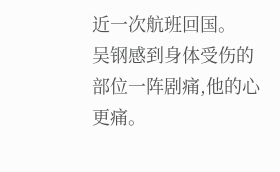近一次航班回国。
吴钢感到身体受伤的部位一阵剧痛,他的心更痛。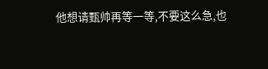他想请甄帅再等一等,不要这么急,也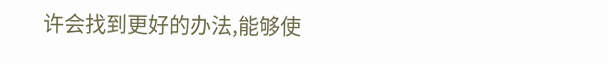许会找到更好的办法,能够使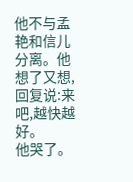他不与孟艳和信儿分离。他想了又想,回复说:来吧,越快越好。
他哭了。